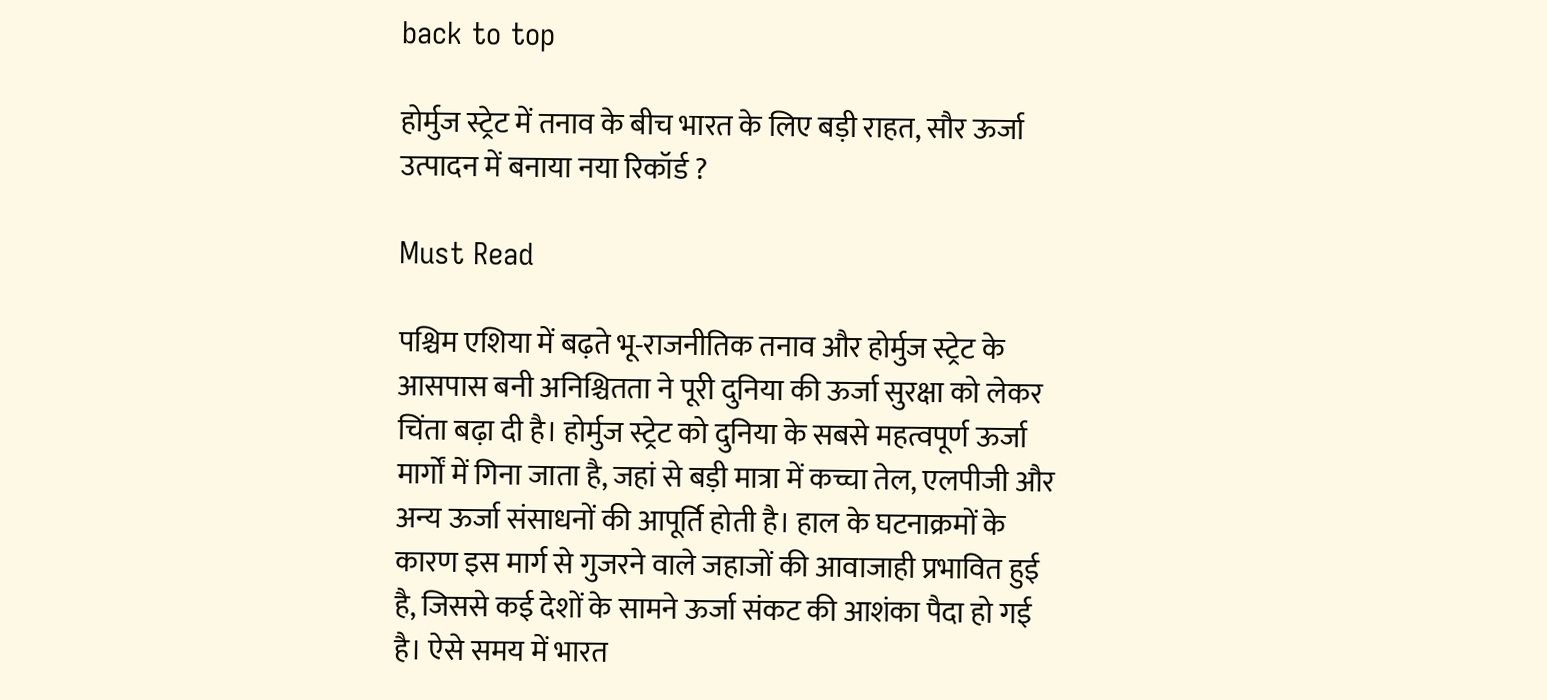back to top

होर्मुज स्ट्रेट में तनाव के बीच भारत के लिए बड़ी राहत, सौर ऊर्जा उत्पादन में बनाया नया रिकॉर्ड ?

Must Read

पश्चिम एशिया में बढ़ते भू-राजनीतिक तनाव और होर्मुज स्ट्रेट के आसपास बनी अनिश्चितता ने पूरी दुनिया की ऊर्जा सुरक्षा को लेकर चिंता बढ़ा दी है। होर्मुज स्ट्रेट को दुनिया के सबसे महत्वपूर्ण ऊर्जा मार्गों में गिना जाता है, जहां से बड़ी मात्रा में कच्चा तेल, एलपीजी और अन्य ऊर्जा संसाधनों की आपूर्ति होती है। हाल के घटनाक्रमों के कारण इस मार्ग से गुजरने वाले जहाजों की आवाजाही प्रभावित हुई है, जिससे कई देशों के सामने ऊर्जा संकट की आशंका पैदा हो गई है। ऐसे समय में भारत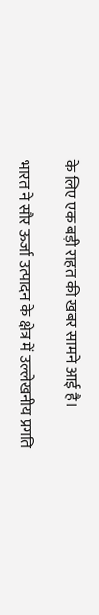के लिए एक बड़ी राहत की खबर सामने आई है।

भारत ने सौर ऊर्जा उत्पादन के क्षेत्र में उल्लेखनीय प्रगति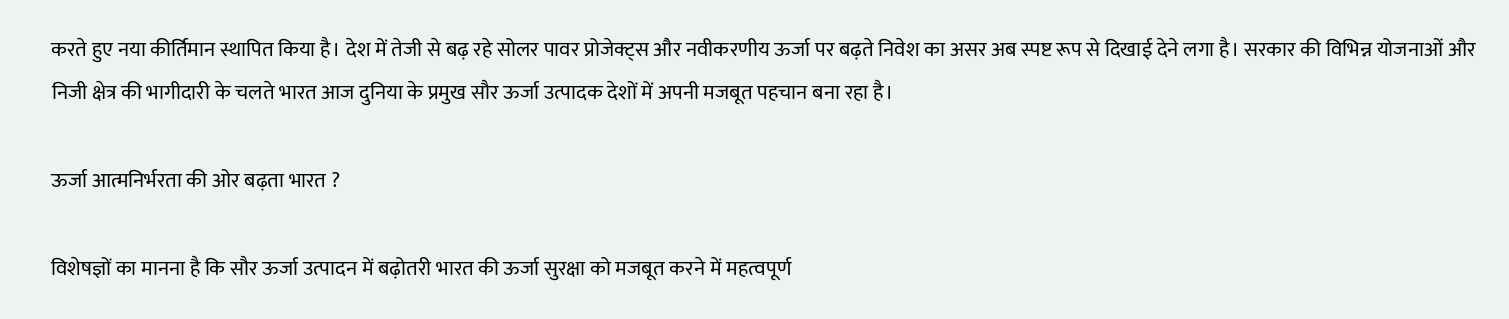करते हुए नया कीर्तिमान स्थापित किया है। देश में तेजी से बढ़ रहे सोलर पावर प्रोजेक्ट्स और नवीकरणीय ऊर्जा पर बढ़ते निवेश का असर अब स्पष्ट रूप से दिखाई देने लगा है। सरकार की विभिन्न योजनाओं और निजी क्षेत्र की भागीदारी के चलते भारत आज दुनिया के प्रमुख सौर ऊर्जा उत्पादक देशों में अपनी मजबूत पहचान बना रहा है।

ऊर्जा आत्मनिर्भरता की ओर बढ़ता भारत ?

विशेषज्ञों का मानना है कि सौर ऊर्जा उत्पादन में बढ़ोतरी भारत की ऊर्जा सुरक्षा को मजबूत करने में महत्वपूर्ण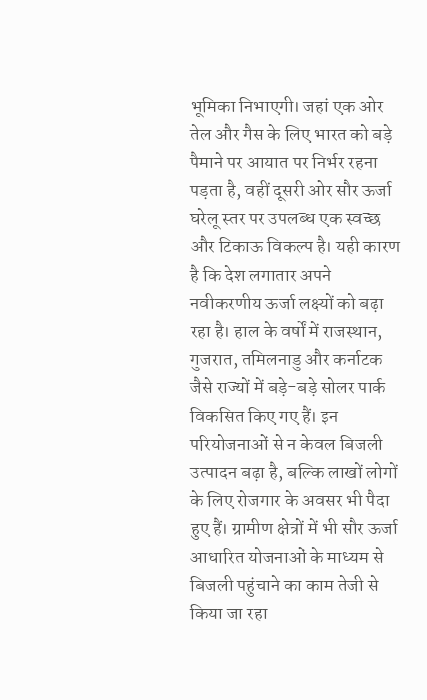भूमिका निभाएगी। जहां एक ओर तेल और गैस के लिए भारत को बड़े पैमाने पर आयात पर निर्भर रहना पड़ता है, वहीं दूसरी ओर सौर ऊर्जा घरेलू स्तर पर उपलब्ध एक स्वच्छ और टिकाऊ विकल्प है। यही कारण है कि देश लगातार अपने नवीकरणीय ऊर्जा लक्ष्यों को बढ़ा रहा है। हाल के वर्षों में राजस्थान, गुजरात, तमिलनाडु और कर्नाटक जैसे राज्यों में बड़े-बड़े सोलर पार्क विकसित किए गए हैं। इन परियोजनाओं से न केवल बिजली उत्पादन बढ़ा है, बल्कि लाखों लोगों के लिए रोजगार के अवसर भी पैदा हुए हैं। ग्रामीण क्षेत्रों में भी सौर ऊर्जा आधारित योजनाओं के माध्यम से बिजली पहुंचाने का काम तेजी से किया जा रहा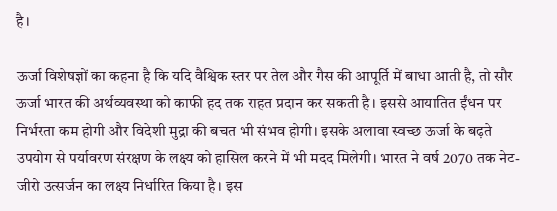है।

ऊर्जा विशेषज्ञों का कहना है कि यदि वैश्विक स्तर पर तेल और गैस की आपूर्ति में बाधा आती है, तो सौर ऊर्जा भारत की अर्थव्यवस्था को काफी हद तक राहत प्रदान कर सकती है। इससे आयातित ईंधन पर निर्भरता कम होगी और विदेशी मुद्रा की बचत भी संभव होगी। इसके अलावा स्वच्छ ऊर्जा के बढ़ते उपयोग से पर्यावरण संरक्षण के लक्ष्य को हासिल करने में भी मदद मिलेगी। भारत ने वर्ष 2070 तक नेट-जीरो उत्सर्जन का लक्ष्य निर्धारित किया है। इस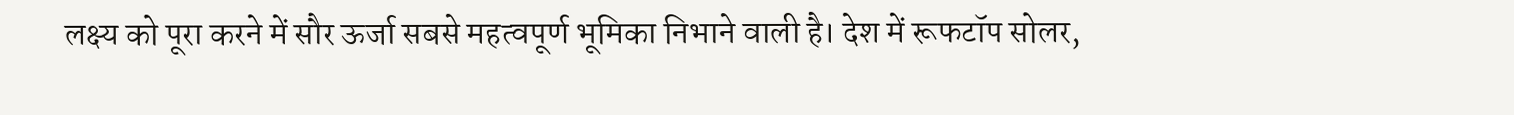लक्ष्य को पूरा करने में सौर ऊर्जा सबसे महत्वपूर्ण भूमिका निभाने वाली है। देश में रूफटॉप सोलर,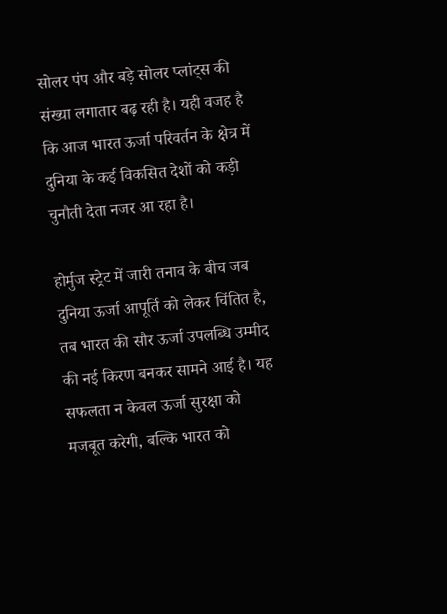सोलर पंप और बड़े सोलर प्लांट्स की संख्या लगातार बढ़ रही है। यही वजह है कि आज भारत ऊर्जा परिवर्तन के क्षेत्र में दुनिया के कई विकसित देशों को कड़ी चुनौती देता नजर आ रहा है।

होर्मुज स्ट्रेट में जारी तनाव के बीच जब दुनिया ऊर्जा आपूर्ति को लेकर चिंतित है, तब भारत की सौर ऊर्जा उपलब्धि उम्मीद की नई किरण बनकर सामने आई है। यह सफलता न केवल ऊर्जा सुरक्षा को मजबूत करेगी, बल्कि भारत को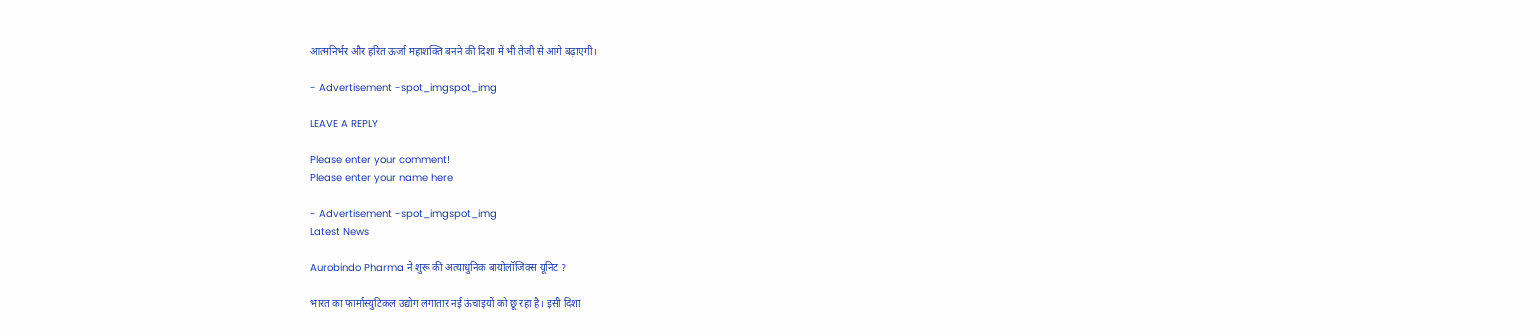आत्मनिर्भर और हरित ऊर्जा महाशक्ति बनने की दिशा में भी तेजी से आगे बढ़ाएगी।

- Advertisement -spot_imgspot_img

LEAVE A REPLY

Please enter your comment!
Please enter your name here

- Advertisement -spot_imgspot_img
Latest News

Aurobindo Pharma ने शुरू की अत्याधुनिक बायोलॉजिक्स यूनिट ?

भारत का फार्मास्युटिकल उद्योग लगातार नई ऊंचाइयों को छू रहा है। इसी दिशा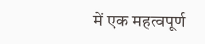में एक महत्वपूर्ण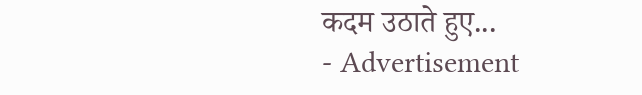कदम उठाते हुए...
- Advertisement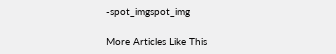-spot_imgspot_img

More Articles Like This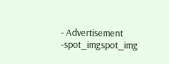- Advertisement -spot_imgspot_img